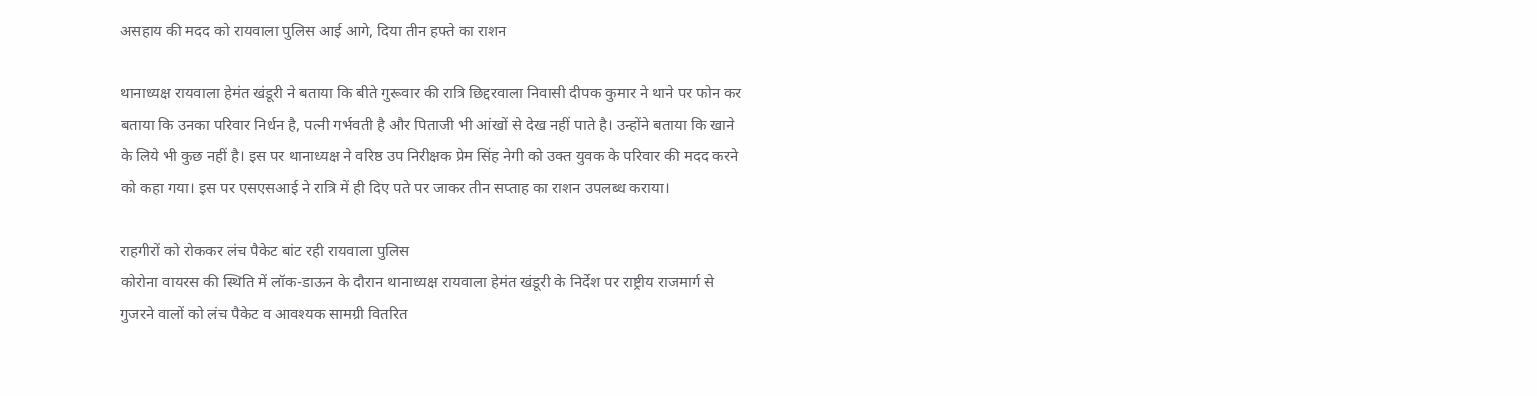असहाय की मदद को रायवाला पुलिस आई आगे, दिया तीन हफ्ते का राशन

थानाध्यक्ष रायवाला हेमंत खंडूरी ने बताया कि बीते गुरूवार की रात्रि छिद्दरवाला निवासी दीपक कुमार ने थाने पर फोन कर बताया कि उनका परिवार निर्धन है, पत्नी गर्भवती है और पिताजी भी आंखों से देख नहीं पाते है। उन्होंने बताया कि खाने के लिये भी कुछ नहीं है। इस पर थानाध्यक्ष ने वरिष्ठ उप निरीक्षक प्रेम सिंह नेगी को उक्त युवक के परिवार की मदद करने को कहा गया। इस पर एसएसआई ने रात्रि में ही दिए पते पर जाकर तीन सप्ताह का राशन उपलब्ध कराया।

राहगीरों को रोककर लंच पैकेट बांट रही रायवाला पुलिस
कोरोना वायरस की स्थिति में लॉक-डाऊन के दौरान थानाध्यक्ष रायवाला हेमंत खंडूरी के निर्देश पर राष्ट्रीय राजमार्ग से गुजरने वालों को लंच पैकेट व आवश्यक सामग्री वितरित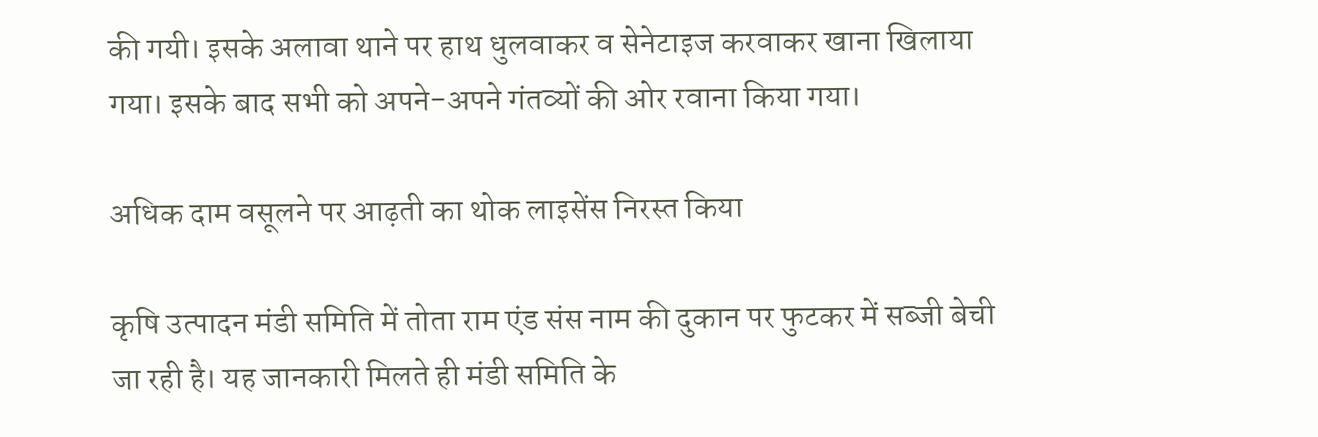की गयी। इसके अलावा थाने पर हाथ धुलवाकर व सेनेटाइज करवाकर खाना खिलाया गया। इसके बाद सभी को अपने-अपने गंतव्यों की ओर रवाना किया गया।

अधिक दाम वसूलने पर आढ़ती का थोक लाइसेंस निरस्त किया

कृषि उत्पादन मंडी समिति में तोता राम एंड संस नाम की दुकान पर फुटकर में सब्जी बेची जा रही है। यह जानकारी मिलते ही मंडी समिति के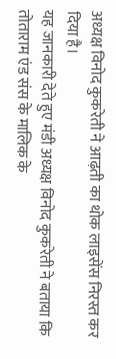अध्यक्ष विनोद कुकरेती ने आढ़ती का थोक लाइसेंस निरस्त कर दिया है।
यह जानकारी देते हुए मंडी अध्यक्ष विनोद कुकरेती ने बताया कि तोताराम एंड संस के मालिक के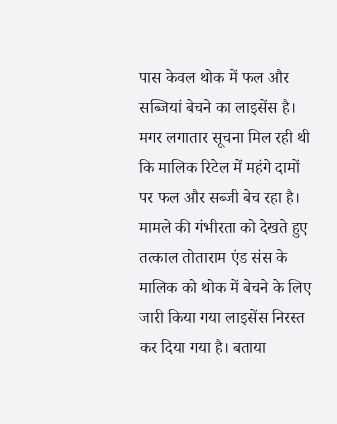पास केवल थोक में फल और सब्जियां बेचने का लाइसेंस है। मगर लगातार सूचना मिल रही थी कि मालिक रिटेल में महंगे दामों पर फल और सब्जी बेच रहा है। मामले की गंभीरता को देखते हुए तत्काल तोताराम एंड संस के मालिक को थोक में बेचने के लिए जारी किया गया लाइसेंस निरस्त कर दिया गया है। बताया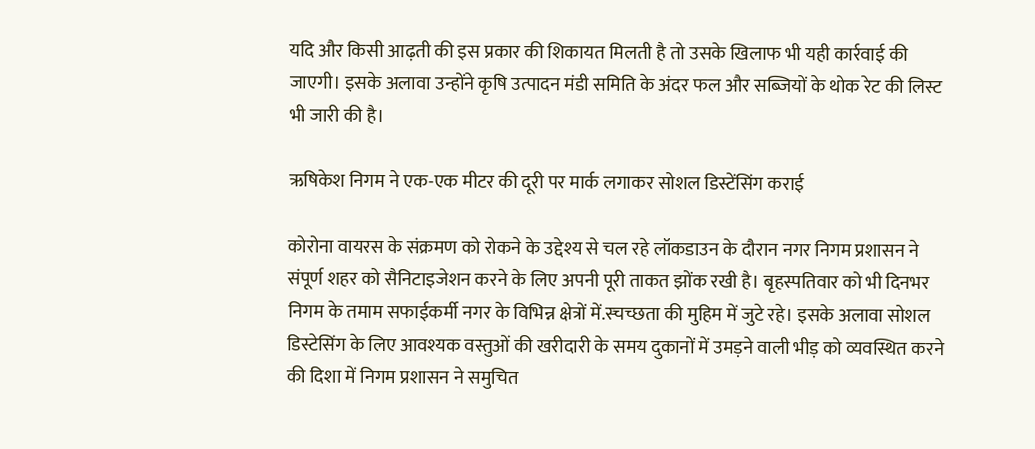यदि और किसी आढ़ती की इस प्रकार की शिकायत मिलती है तो उसके खिलाफ भी यही कार्रवाई की जाएगी। इसके अलावा उन्होंने कृषि उत्पादन मंडी समिति के अंदर फल और सब्जियों के थोक रेट की लिस्ट भी जारी की है।

ऋषिकेश निगम ने एक-एक मीटर की दूरी पर मार्क लगाकर सोशल डिस्टेंसिंग कराई

कोरोना वायरस के संक्रमण को रोकने के उद्देश्य से चल रहे लॉकडाउन के दौरान नगर निगम प्रशासन ने संपूर्ण शहर को सैनिटाइजेशन करने के लिए अपनी पूरी ताकत झोंक रखी है। बृहस्पतिवार को भी दिनभर निगम के तमाम सफाईकर्मी नगर के विभिन्न क्षेत्रों में.स्चच्छता की मुहिम में जुटे रहे। इसके अलावा सोशल डिस्टेसिंग के लिए आवश्यक वस्तुओं की खरीदारी के समय दुकानों में उमड़ने वाली भीड़ को व्यवस्थित करने की दिशा में निगम प्रशासन ने समुचित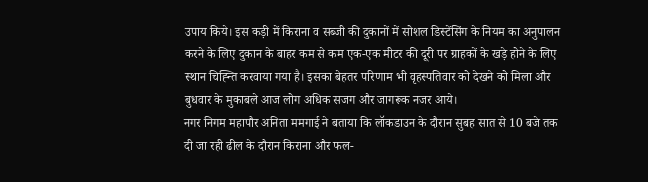उपाय किये। इस कड़ी में किराना व सब्जी की दुकानों में सोशल डिस्टेंसिंग के नियम का अनुपालन करने के लिए दुकान के बाहर कम से कम एक-एक मीटर की दूरी पर ग्राहकों के खड़े होने के लिए स्थान चिह्न्ति करवाया गया है। इसका बेहतर परिणाम भी वृहस्पतिवार को देखने को मिला और बुधवार के मुकाबले आज लोग अधिक सजग और जागरूक नजर आये।
नगर निगम महापौर अनिता ममगाई ने बताया कि लॉकडाउन के दौरान सुबह सात से 10 बजे तक दी जा रही ढील के दौरान किराना और फल-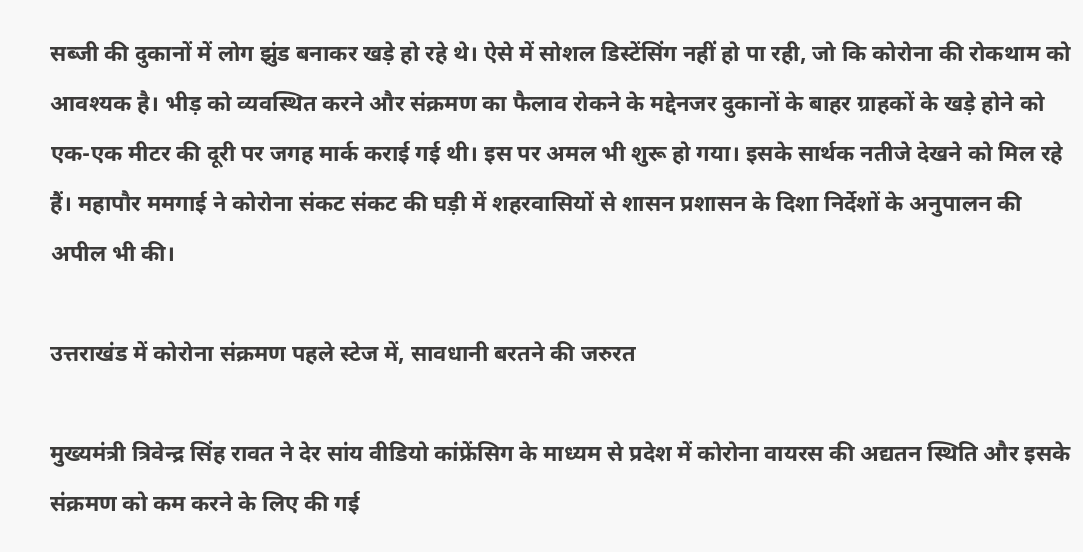सब्जी की दुकानों में लोग झुंड बनाकर खड़े हो रहे थे। ऐसे में सोशल डिस्टेंसिंग नहीं हो पा रही, जो कि कोरोना की रोकथाम को आवश्यक है। भीड़ को व्यवस्थित करने और संक्रमण का फैलाव रोकने के मद्देनजर दुकानों के बाहर ग्राहकों के खड़े होने को एक-एक मीटर की दूरी पर जगह मार्क कराई गई थी। इस पर अमल भी शुरू हो गया। इसके सार्थक नतीजे देखने को मिल रहे हैं। महापौर ममगाई ने कोरोना संकट संकट की घड़ी में शहरवासियों से शासन प्रशासन के दिशा निर्देशों के अनुपालन की अपील भी की।

उत्तराखंड में कोरोना संक्रमण पहले स्टेज में, सावधानी बरतने की जरुरत

मुख्यमंत्री त्रिवेन्द्र सिंह रावत ने देर सांय वीडियो कांफ्रेंसिग के माध्यम से प्रदेश में कोरोना वायरस की अद्यतन स्थिति और इसके संक्रमण को कम करने के लिए की गई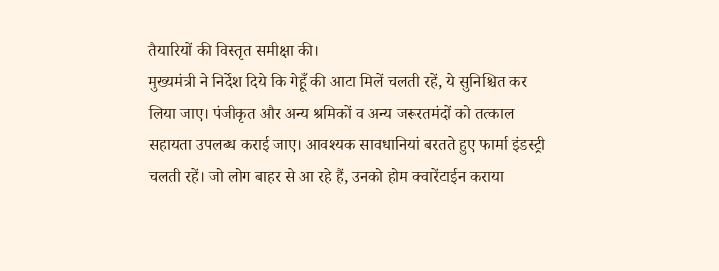तैयारियों की विस्तृत समीक्षा की।
मुख्यमंत्री ने निर्देश दिये कि गेहूँ की आटा मिलें चलती रहें, ये सुनिश्चित कर लिया जाए। पंजीकृत और अन्य श्रमिकों व अन्य जरूरतमंदों को तत्काल सहायता उपलब्ध कराई जाए। आवश्यक सावधानियां बरतते हुए फार्मा इंडस्ट्री चलती रहें। जो लोग बाहर से आ रहे हैं, उनको होम क्वारेंटाईन कराया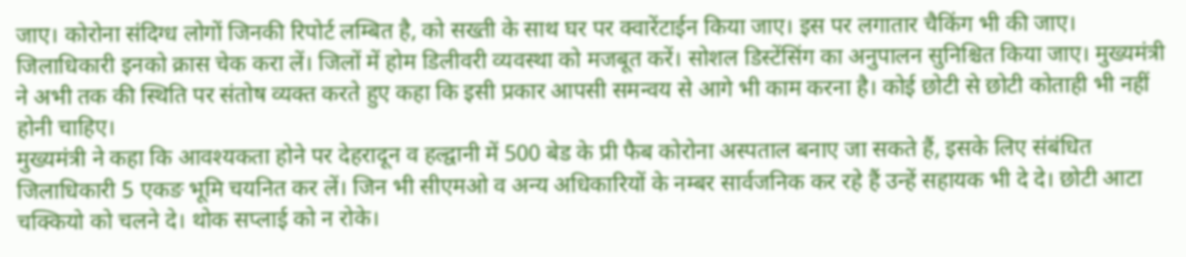जाए। कोरोना संदिग्ध लोगों जिनकी रिपोर्ट लम्बित है, को सख्ती के साथ घर पर क्वारेंटाईन किया जाए। इस पर लगातार चैकिंग भी की जाए। जिलाधिकारी इनको क्रास चेक करा लें। जिलों में होम डिलीवरी व्यवस्था को मजबूत करें। सोशल डिस्टेंसिंग का अनुपालन सुनिश्चित किया जाए। मुख्यमंत्री ने अभी तक की स्थिति पर संतोष व्यक्त करते हुए कहा कि इसी प्रकार आपसी समन्वय से आगे भी काम करना है। कोई छोटी से छोटी कोताही भी नहीं होनी चाहिए।
मुख्यमंत्री ने कहा कि आवश्यकता होने पर देहरादून व हल्द्वानी में 500 बेड के प्री फैब कोरोना अस्पताल बनाए जा सकते हैं, इसके लिए संबंधित जिलाधिकारी 5 एकङ भूमि चयनित कर लें। जिन भी सीएमओ व अन्य अधिकारियों के नम्बर सार्वजनिक कर रहे हैं उन्हें सहायक भी दे दे। छोटी आटा चक्कियो को चलने दे। थोक सप्लाई को न रोके।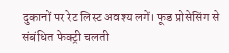दुकानों पर रेट लिस्ट अवश्य लगें। फूड प्रोसेसिंग से संबंधित फेक्ट्री चलती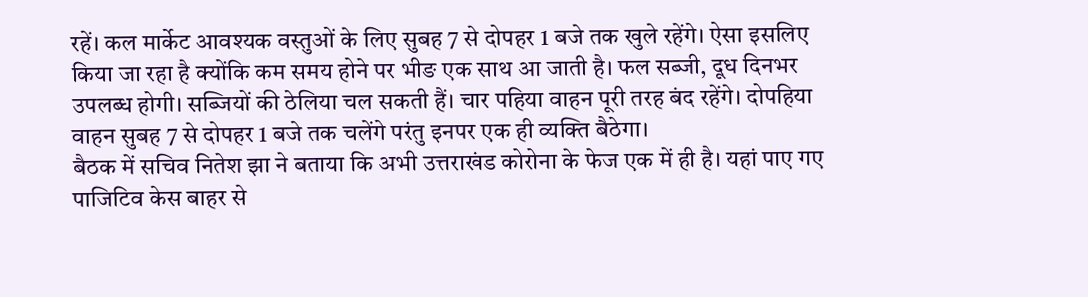रहें। कल मार्केट आवश्यक वस्तुओं के लिए सुबह 7 से दोपहर 1 बजे तक खुले रहेंगे। ऐसा इसलिए किया जा रहा है क्योंकि कम समय होने पर भीङ एक साथ आ जाती है। फल सब्जी, दूध दिनभर उपलब्ध होगी। सब्जियों की ठेलिया चल सकती हैं। चार पहिया वाहन पूरी तरह बंद रहेंगे। दोपहिया वाहन सुबह 7 से दोपहर 1 बजे तक चलेंगे परंतु इनपर एक ही व्यक्ति बैठेगा।
बैठक में सचिव नितेश झा ने बताया कि अभी उत्तराखंड कोरोना के फेज एक में ही है। यहां पाए गए पाजिटिव केस बाहर से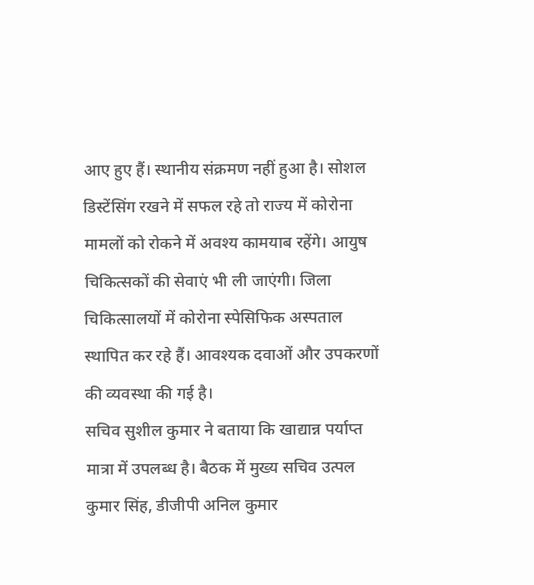आए हुए हैं। स्थानीय संक्रमण नहीं हुआ है। सोशल डिस्टेंसिंग रखने में सफल रहे तो राज्य में कोरोना मामलों को रोकने में अवश्य कामयाब रहेंगे। आयुष चिकित्सकों की सेवाएं भी ली जाएंगी। जिला चिकित्सालयों में कोरोना स्पेसिफिक अस्पताल स्थापित कर रहे हैं। आवश्यक दवाओं और उपकरणों की व्यवस्था की गई है।
सचिव सुशील कुमार ने बताया कि खाद्यान्न पर्याप्त मात्रा में उपलब्ध है। बैठक में मुख्य सचिव उत्पल कुमार सिंह, डीजीपी अनिल कुमार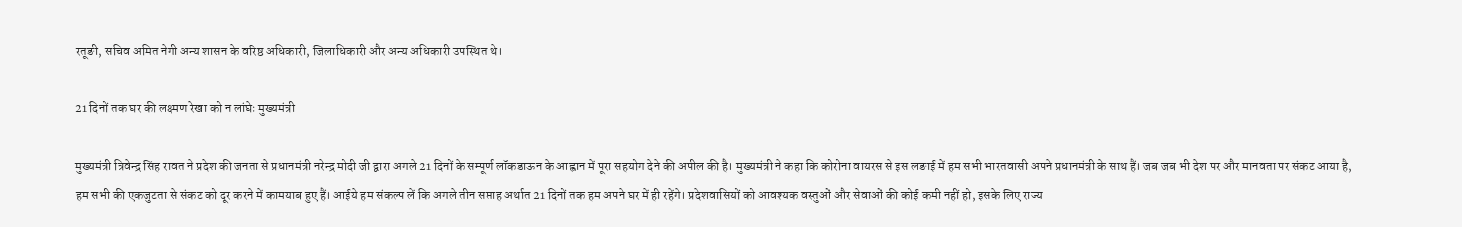रतूङी, सचिव अमित नेगी अन्य शासन के वरिष्ठ अधिकारी, जिलाधिकारी और अन्य अधिकारी उपस्थित थे।

21 दिनों तक घर की लक्ष्मण रेखा को न लांघेः मुख्यमंत्री

मुख्यमंत्री त्रिवेन्द्र सिंह रावत ने प्रदेश की जनता से प्रधानमंत्री नरेन्द्र मोदी जी द्वारा अगले 21 दिनों के सम्पूर्ण लॉकडाऊन के आह्वान में पूरा सहयोग देने की अपील की है। मुख्यमंत्री ने कहा कि कोरोना वायरस से इस लङाई में हम सभी भारतवासी अपने प्रधानमंत्री के साथ हैं। जब जब भी देश पर और मानवता पर संकट आया है, हम सभी की एकजुटता से संकट को दूर करने में कामयाब हुए हैं। आईये हम संकल्प लें कि अगले तीन सप्ताह अर्थात 21 दिनों तक हम अपने घर में ही रहेंगे। प्रदेशवासियों को आवश्यक वस्तुओं और सेवाओं की कोई कमी नहीं हो, इसके लिए राज्य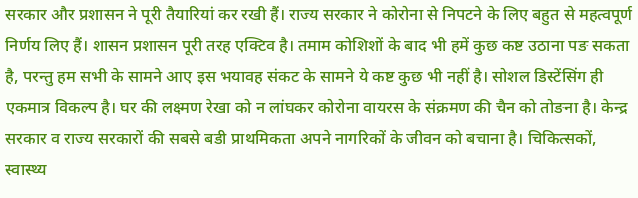सरकार और प्रशासन ने पूरी तैयारियां कर रखी हैं। राज्य सरकार ने कोरोना से निपटने के लिए बहुत से महत्वपूर्ण निर्णय लिए हैं। शासन प्रशासन पूरी तरह एक्टिव है। तमाम कोशिशों के बाद भी हमें कुछ कष्ट उठाना पङ सकता है, परन्तु हम सभी के सामने आए इस भयावह संकट के सामने ये कष्ट कुछ भी नहीं है। सोशल डिस्टेंसिंग ही एकमात्र विकल्प है। घर की लक्ष्मण रेखा को न लांघकर कोरोना वायरस के संक्रमण की चैन को तोङना है। केन्द्र सरकार व राज्य सरकारों की सबसे बडी प्राथमिकता अपने नागरिकों के जीवन को बचाना है। चिकित्सकों, स्वास्थ्य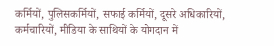कर्मियों, पुलिसकर्मियों, सफाई कर्मियों, दूसरे अधिकारियों, कर्मचारियों, मीडिया के साथियों के योगदान में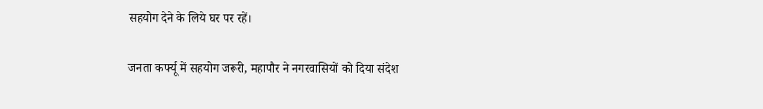सहयोग देने के लिये घर पर रहें।

जनता कर्फ्यू में सहयोग जरूरी, महापौर ने नगरवासियों को दिया संदेश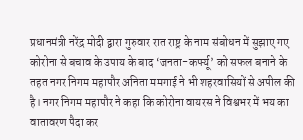प्रधानमंत्री नरेंद्र मोदी द्वारा गुरुवार रात राष्ट्र के नाम संबोधन में सुझाए गए कोरोना से बचाव के उपाय के बाद ‘जनता-क‌र्फ्यू’ को सफल बनाने के तहत नगर निगम महापौर अनिता ममगाई ने भी शहरवासियों से अपील की है। नगर निगम महापौर ने कहा कि कोरोना वायरस ने विश्वभर में भय का वातावरण पैदा कर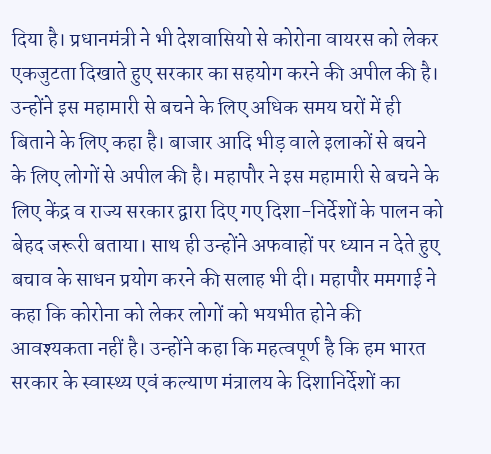दिया है। प्रधानमंत्री ने भी देशवासियो से कोरोना वायरस को लेकर एकजुटता दिखाते हुए सरकार का सहयोग करने की अपील की है। उन्होंने इस महामारी से बचने के लिए अधिक समय घरों में ही बिताने के लिए कहा है। बाजार आदि भीड़ वाले इलाकों से बचने के लिए लोगों से अपील की है। महापौर ने इस महामारी से बचने के लिए केंद्र व राज्य सरकार द्वारा दिए गए दिशा-निर्देशों के पालन को बेहद जरूरी बताया। साथ ही उन्होंने अफवाहों पर ध्यान न देते हुए बचाव के साधन प्रयोग करने की सलाह भी दी। महापौर ममगाई ने कहा कि कोरोना को लेकर लोगों को भयभीत होने की आवश्यकता नहीं है। उन्होंने कहा कि महत्वपूर्ण है कि हम भारत सरकार के स्वास्थ्य एवं कल्याण मंत्रालय के दिशानिर्देशों का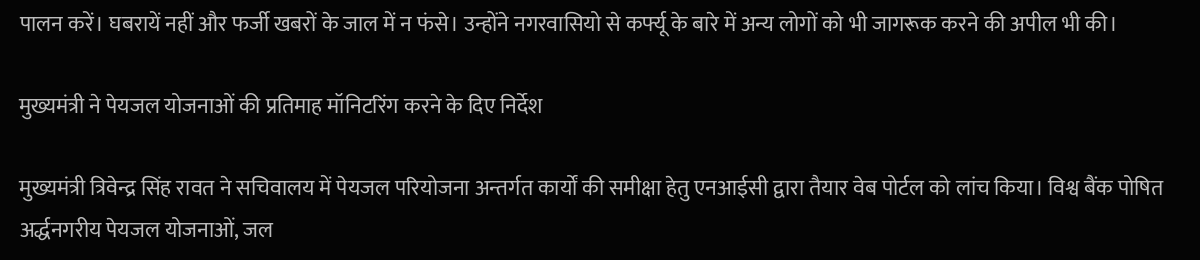पालन करें। घबरायें नहीं और फर्जी खबरों के जाल में न फंसे। उन्होंने नगरवासियो से कर्फ्यू के बारे में अन्य लोगों को भी जागरूक करने की अपील भी की।

मुख्यमंत्री ने पेयजल योजनाओं की प्रतिमाह मॉनिटरिंग करने के दिए निर्देश

मुख्यमंत्री त्रिवेन्द्र सिंह रावत ने सचिवालय में पेयजल परियोजना अन्तर्गत कार्यों की समीक्षा हेतु एनआईसी द्वारा तैयार वेब पोर्टल को लांच किया। विश्व बैंक पोषित अर्द्धनगरीय पेयजल योजनाओं, जल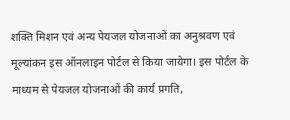शक्ति मिशन एवं अन्य पेयजल योजनाओं का अनुश्रवण एवं मूल्यांकन इस ऑनलाइन पोर्टल से किया जायेगा। इस पोर्टल के माध्यम से पेयजल योजनाओं की कार्य प्रगति,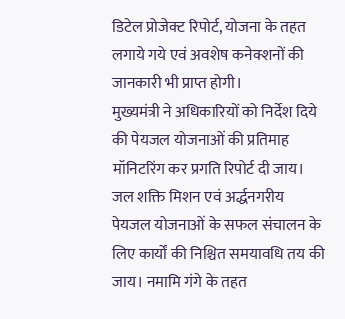डिटेल प्रोजेक्ट रिपोर्ट, योजना के तहत लगाये गये एवं अवशेष कनेक्शनों की जानकारी भी प्राप्त होगी।
मुख्यमंत्री ने अधिकारियों को निर्देश दिये की पेयजल योजनाओं की प्रतिमाह मॉनिटरिंग कर प्रगति रिपोर्ट दी जाय। जल शक्ति मिशन एवं अर्द्धनगरीय पेयजल योजनाओं के सफल संचालन के लिए कार्यों की निश्चित समयावधि तय की जाय। नमामि गंगे के तहत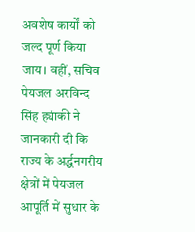अवशेष कार्यों को जल्द पूर्ण किया जाय। वहीं, सचिव पेयजल अरविन्द सिंह ह्ंयाकी ने जानकारी दी कि राज्य के अर्द्धनगरीय क्षेत्रों में पेयजल आपूर्ति में सुधार के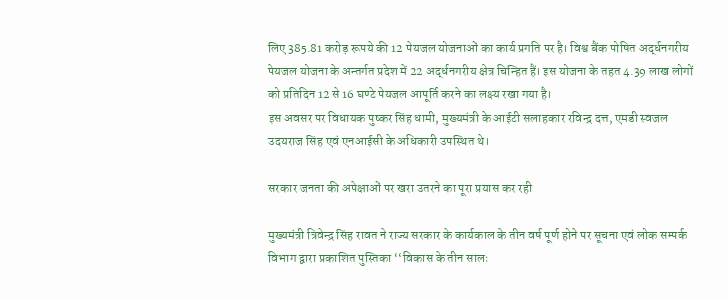लिए 385.81 करोड़ रूपये की 12 पेयजल योजनाओं का कार्य प्रगति पर है। विश्व बैंक पोषित अर्द्धनगरीय पेयजल योजना के अन्तर्गत प्रदेश में 22 अर्द्धनगरीय क्षेत्र चिन्हित हैं। इस योजना के तहत 4.39 लाख लोगों को प्रतिदिन 12 से 16 घण्टे पेयजल आपूर्ति करने का लक्ष्य रखा गया है।
इस अवसर पर विधायक पुष्कर सिंह धामी, मुख्यमंत्री के आईटी सलाहकार रविन्द्र दत्त, एमडी स्वजल उदयराज सिंह एवं एनआईसी के अधिकारी उपस्थित थे।

सरकार जनता की अपेक्षाओं पर खरा उतरने का पूरा प्रयास कर रही

मुख्यमंत्री त्रिवेन्द्र सिंह रावत ने राज्य सरकार के कार्यकाल के तीन वर्ष पूर्ण होने पर सूचना एवं लोक सम्पर्क विभाग द्वारा प्रकाशित पुस्तिका ‘‘विकास के तीन सालः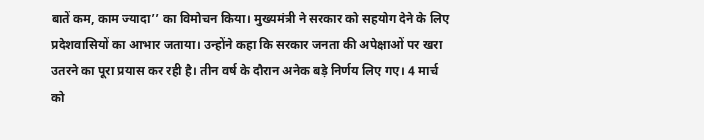बातें कम, काम ज्यादा’’ का विमोचन किया। मुख्यमंत्री ने सरकार को सहयोग देने के लिए प्रदेशवासियों का आभार जताया। उन्होंने कहा कि सरकार जनता की अपेक्षाओं पर खरा उतरने का पूरा प्रयास कर रही है। तीन वर्ष के दौरान अनेक बड़े निर्णय लिए गए। 4 मार्च को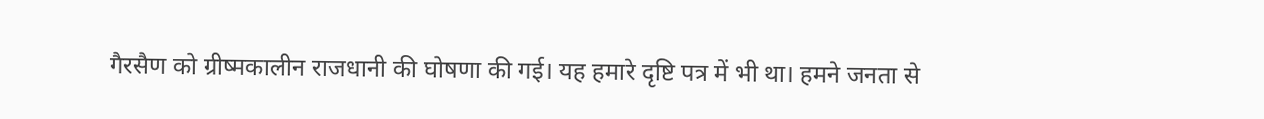गैरसैण को ग्रीष्मकालीन राजधानी की घोषणा की गई। यह हमारे दृष्टि पत्र में भी था। हमने जनता से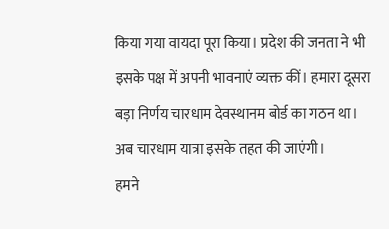किया गया वायदा पूरा किया। प्रदेश की जनता ने भी इसके पक्ष में अपनी भावनाएं व्यक्त कीं। हमारा दूसरा बड़ा निर्णय चारधाम देवस्थानम बोर्ड का गठन था। अब चारधाम यात्रा इसके तहत की जाएंगी।
हमने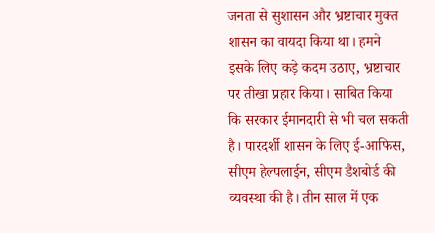जनता से सुशासन और भ्रष्टाचार मुक्त शासन का वायदा किया था। हमने इसके लिए कड़े कदम उठाए, भ्रष्टाचार पर तीखा प्रहार किया। साबित किया कि सरकार ईमानदारी से भी चल सकती है। पारदर्शी शासन के लिए ई-आफिस, सीएम हेल्पलाईन, सीएम डैशबोर्ड की व्यवस्था की है। तीन साल में एक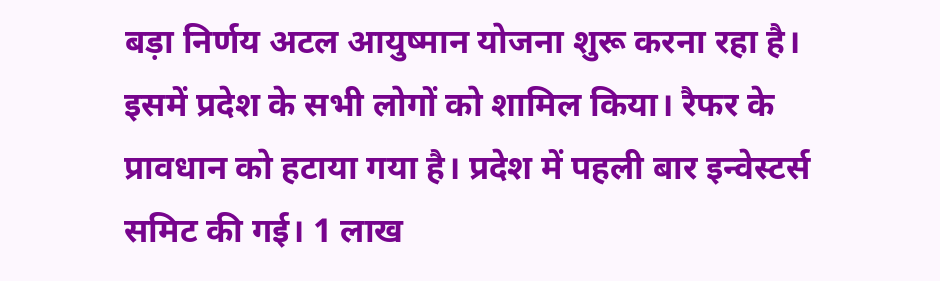बड़ा निर्णय अटल आयुष्मान योजना शुरू करना रहा है। इसमें प्रदेश के सभी लोगों को शामिल किया। रैफर के प्रावधान को हटाया गया है। प्रदेश में पहली बार इन्वेस्टर्स समिट की गई। 1 लाख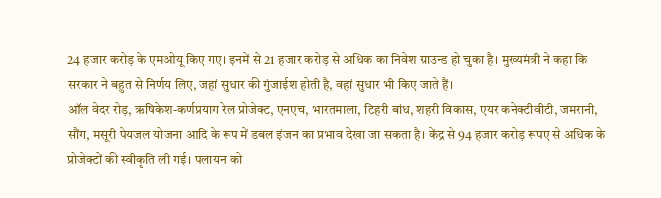24 हजार करोड़ के एमओयू किए गए। इनमें से 21 हजार करोड़ से अधिक का निवेश ग्राउन्ड हो चुका है। मुख्यमंत्री ने कहा कि सरकार ने बहुत से निर्णय लिए, जहां सुधार की गुंजाईश होती है, वहां सुधार भी किए जाते हैं।
ऑल वेदर रोड़, ऋषिकेश-कर्णप्रयाग रेल प्रोजेक्ट, एनएच, भारतमाला, टिहरी बांध, शहरी विकास, एयर कनेक्टीवीटी, जमरानी, सौंग, मसूरी पेयजल योजना आदि के रूप में डबल इंजन का प्रभाव देखा जा सकता है। केंद्र से 94 हजार करोड़ रूपए से अधिक के प्रोजेक्टों की स्वीकृति ली गई। पलायन को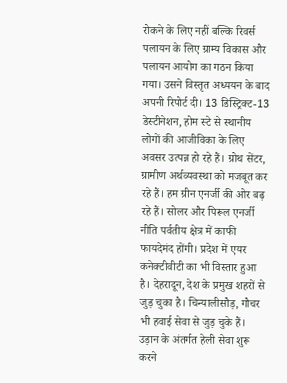रोकने के लिए नहीं बल्कि रिवर्स पलायन के लिए ग्राम्य विकास और पलायन आयोग का गठन किया गया। उसने विस्तृत अध्ययन के बाद अपनी रिपोर्ट दी। 13 डिस्ट्रिक्ट-13 डेस्टीनेशन, होम स्टे से स्थानीय लोगों की आजीविका के लिए अवसर उत्पन्न हो रहे हैं। ग्रोथ सेंटर, ग्रामीण अर्थव्यवस्था को मजबूत कर रहे हैं। हम ग्रीन एनर्जी की ओर बढ़ रहे हैं। सोलर और पिरूल एनर्जी नीति पर्वतीय क्षेत्र में काफी फायदेमंद होंगी। प्रदेश में एयर कनेक्टीवीटी का भी विस्तार हुआ है। देहरादून, देश के प्रमुख शहरों से जुड़ चुका है। चिन्यालीसौड़, गौचर भी हवाई सेवा से जुड़ चुके हैं। उड़ान के अंतर्गत हेली सेवा शुरू करने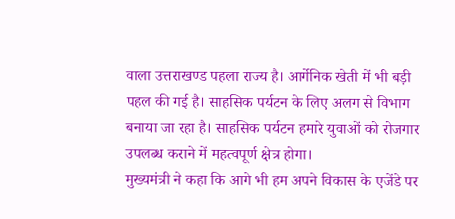वाला उत्तराखण्ड पहला राज्य है। आर्गेनिक खेती में भी बड़ी पहल की गई है। साहसिक पर्यटन के लिए अलग से विभाग बनाया जा रहा है। साहसिक पर्यटन हमारे युवाओं को रोजगार उपलब्ध कराने में महत्वपूर्ण क्षेत्र होगा।
मुख्यमंत्री ने कहा कि आगे भी हम अपने विकास के एजेंडे पर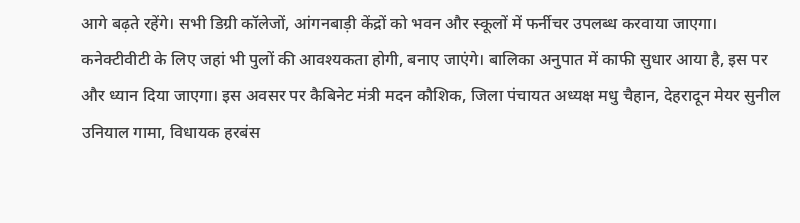आगे बढ़ते रहेंगे। सभी डिग्री कॉलेजों, आंगनबाड़ी केंद्रों को भवन और स्कूलों में फर्नीचर उपलब्ध करवाया जाएगा। कनेक्टीवीटी के लिए जहां भी पुलों की आवश्यकता होगी, बनाए जाएंगे। बालिका अनुपात में काफी सुधार आया है, इस पर और ध्यान दिया जाएगा। इस अवसर पर कैबिनेट मंत्री मदन कौशिक, जिला पंचायत अध्यक्ष मधु चैहान, देहरादून मेयर सुनील उनियाल गामा, विधायक हरबंस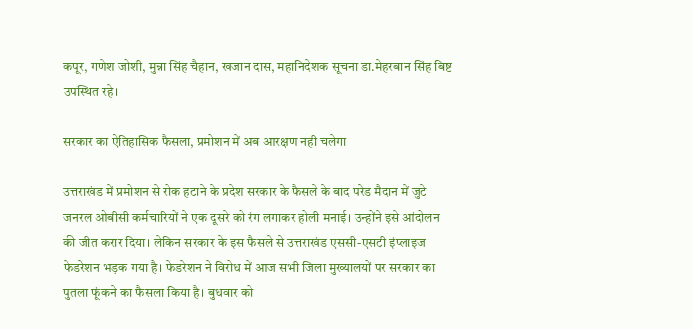कपूर, गणेश जोशी, मुन्ना सिंह चैहान, खजान दास, महानिदेशक सूचना डा.मेहरबान सिंह बिष्ट उपस्थित रहे।

सरकार का ऐतिहासिक फैसला, प्रमोशन में अब आरक्षण नही चलेगा

उत्तराखंड में प्रमोशन से रोक हटाने के प्रदेश सरकार के फैसले के बाद परेड मैदान में जुटे जनरल ओबीसी कर्मचारियों ने एक दूसरे को रंग लगाकर होली मनाई। उन्होंने इसे आंदोलन की जीत करार दिया। लेकिन सरकार के इस फैसले से उत्तराखंड एससी-एसटी इंप्लाइज फेडरेशन भड़क गया है। फेडरेशन ने विरोध में आज सभी जिला मुख्यालयों पर सरकार का पुतला फूंकने का फैसला किया है। बुधवार को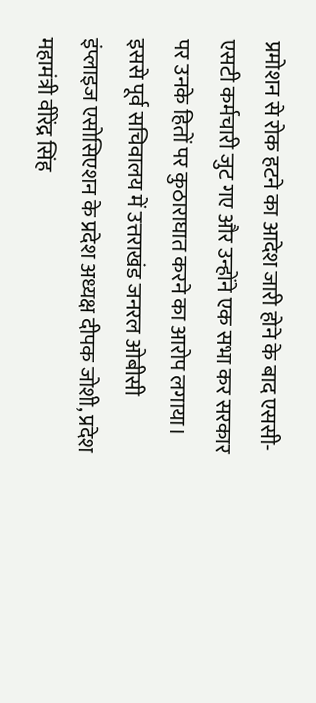प्रमोशन से रोक हटने का आदेश जारी होने के बाद एससी-एसटी कर्मचारी जुट गए और उन्होंने एक सभा कर सरकार पर उनके हितों पर कुठाराघात करने का आरोप लगाया।
इससे पूर्व सचिवालय में उत्तराखंड जनरल ओबीसी इंप्लाइज एसोसिएशन के प्रदेश अध्यक्ष दीपक जोशी, प्रदेश महामंत्री वीरेंद्र सिंह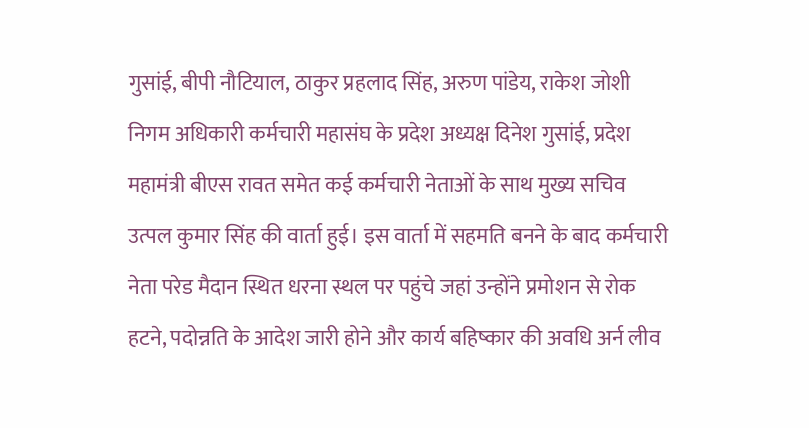गुसांई, बीपी नौटियाल, ठाकुर प्रहलाद सिंह, अरुण पांडेय, राकेश जोशी निगम अधिकारी कर्मचारी महासंघ के प्रदेश अध्यक्ष दिनेश गुसांई, प्रदेश महामंत्री बीएस रावत समेत कई कर्मचारी नेताओं के साथ मुख्य सचिव उत्पल कुमार सिंह की वार्ता हुई। इस वार्ता में सहमति बनने के बाद कर्मचारी नेता परेड मैदान स्थित धरना स्थल पर पहुंचे जहां उन्होंने प्रमोशन से रोक हटने, पदोन्नति के आदेश जारी होने और कार्य बहिष्कार की अवधि अर्न लीव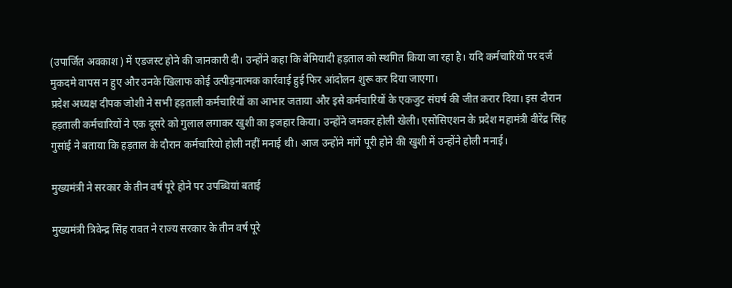(उपार्जित अवकाश) में एडजस्ट होने की जानकारी दी। उन्होंने कहा कि बेमियादी हड़ताल को स्थगित किया जा रहा है। यदि कर्मचारियों पर दर्ज मुकदमे वापस न हुए और उनके खिलाफ कोई उत्पीड़नात्मक कार्रवाई हुई फिर आंदोलन शुरू कर दिया जाएगा।
प्रदेश अध्यक्ष दीपक जोशी ने सभी हड़ताली कर्मचारियों का आभार जताया और इसे कर्मचारियों के एकजुट संघर्ष की जीत करार दिया। इस दौरान हड़ताली कर्मचारियों ने एक दूसरे को गुलाल लगाकर खुशी का इजहार किया। उन्होंने जमकर होली खेली। एसोसिएशन के प्रदेश महामंत्री वीरेंद्र सिंह गुसांई ने बताया कि हड़ताल के दौरान कर्मचारियो होली नहीं मनाई थी। आज उन्होंने मांगें पूरी होने की खुशी में उन्होंने होली मनाई।

मुख्यमंत्री ने सरकार के तीन वर्ष पूरे होने पर उपब्धियां बताई

मुख्यमंत्री त्रिवेन्द्र सिंह रावत ने राज्य सरकार के तीन वर्ष पूरे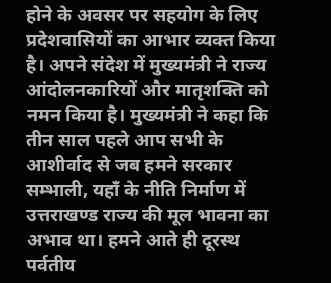होने के अवसर पर सहयोग के लिए प्रदेशवासियों का आभार व्यक्त किया है। अपने संदेश में मुख्यमंत्री ने राज्य आंदोलनकारियों और मातृशक्ति को नमन किया है। मुख्यमंत्री ने कहा कि तीन साल पहले आप सभी के आशीर्वाद से जब हमने सरकार सम्भाली, यहाँ के नीति निर्माण में उत्तराखण्ड राज्य की मूल भावना का अभाव था। हमने आते ही दूरस्थ पर्वतीय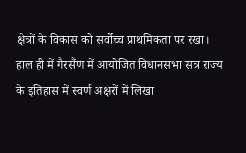क्षेत्रों के विकास को सर्वोच्च प्राथमिकता पर रखा। हाल ही में गैरसैंण में आयोजित विधानसभा सत्र राज्य के इतिहास में स्वर्ण अक्षरों में लिखा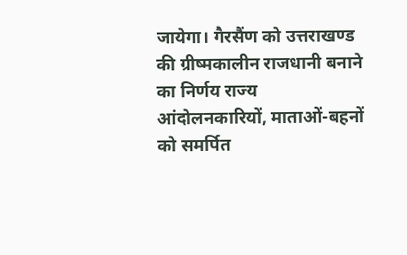जायेगा। गैरसैंण को उत्तराखण्ड की ग्रीष्मकालीन राजधानी बनाने का निर्णय राज्य आंदोलनकारियों, माताओं-बहनों को समर्पित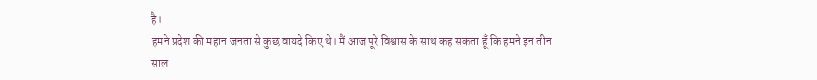है।
हमने प्रदेश की महान जनता से कुछ वायदे किए थे। मैं आज पूरे विश्वास के साथ कह सकता हूँ कि हमने इन तीन साल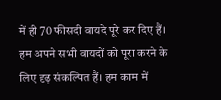में ही 70 फीसदी वायदे पूरे कर दिए हैं। हम अपने सभी वायदों को पूरा करने के लिए दृढ़ संकल्पित हैं। हम काम में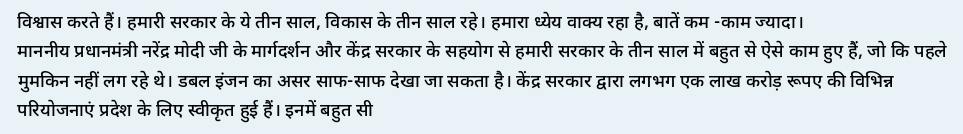विश्वास करते हैं। हमारी सरकार के ये तीन साल, विकास के तीन साल रहे। हमारा ध्येय वाक्य रहा है, बातें कम -काम ज्यादा।
माननीय प्रधानमंत्री नरेंद्र मोदी जी के मार्गदर्शन और केंद्र सरकार के सहयोग से हमारी सरकार के तीन साल में बहुत से ऐसे काम हुए हैं, जो कि पहले मुमकिन नहीं लग रहे थे। डबल इंजन का असर साफ-साफ देखा जा सकता है। केंद्र सरकार द्वारा लगभग एक लाख करोड़ रूपए की विभिन्न परियोजनाएं प्रदेश के लिए स्वीकृत हुई हैं। इनमें बहुत सी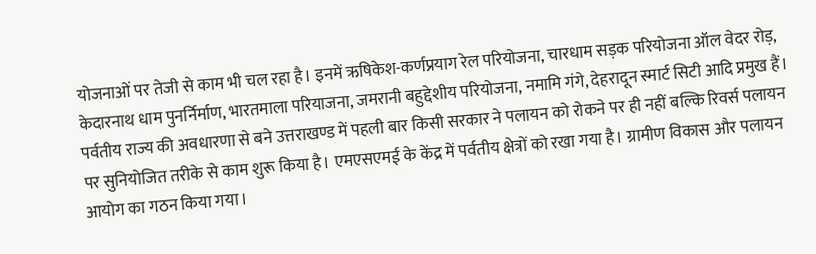योजनाओं पर तेजी से काम भी चल रहा है। इनमें ऋषिकेश-कर्णप्रयाग रेल परियोजना, चारधाम सड़क परियोजना ऑल वेदर रोड़, केदारनाथ धाम पुनर्निर्माण, भारतमाला परियाजना, जमरानी बहुद्देशीय परियोजना, नमामि गंगे, देहरादून स्मार्ट सिटी आदि प्रमुख हैं।
पर्वतीय राज्य की अवधारणा से बने उत्तराखण्ड में पहली बार किसी सरकार ने पलायन को रोकने पर ही नहीं बल्कि रिवर्स पलायन पर सुनियोजित तरीके से काम शुरू किया है। एमएसएमई के केंद्र में पर्वतीय क्षेत्रों को रखा गया है। ग्रामीण विकास और पलायन आयोग का गठन किया गया।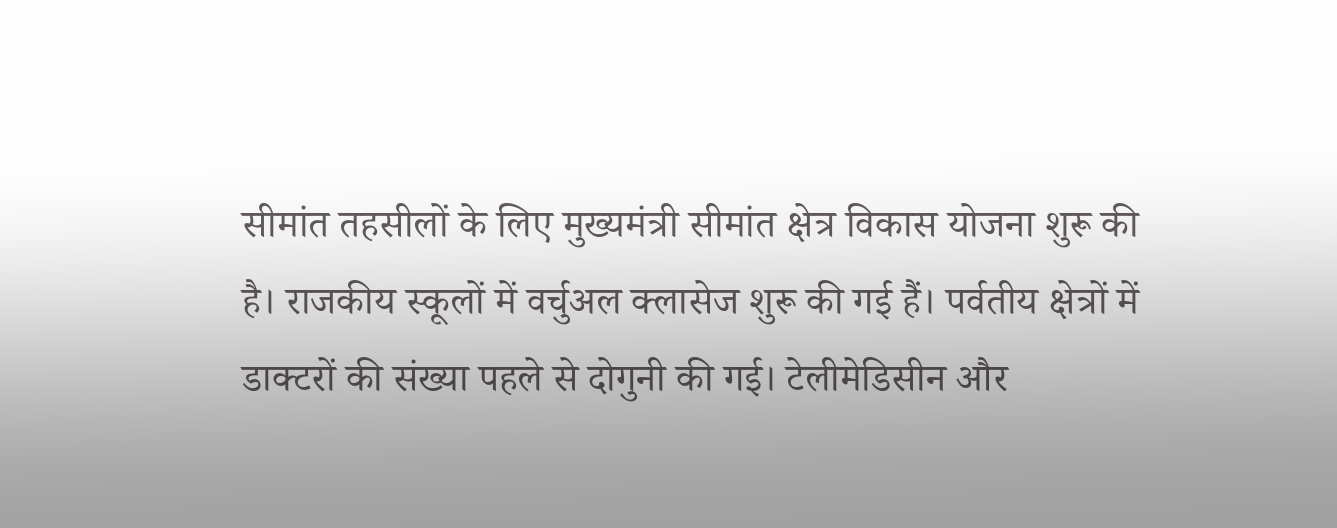सीमांत तहसीलों के लिए मुख्यमंत्री सीमांत क्षेत्र विकास योजना शुरू की है। राजकीय स्कूलों में वर्चुअल क्लासेज शुरू की गई हैं। पर्वतीय क्षेत्रों में डाक्टरों की संख्या पहले से दोगुनी की गई। टेलीमेडिसीन और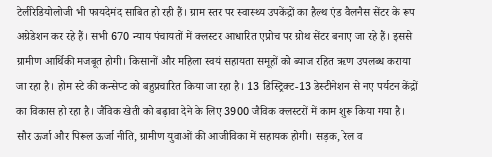टेलीरेडियोलोजी भी फायदेमंद साबित हो रही हैं। ग्राम स्तर पर स्वास्थ्य उपकेंद्रों का हैल्थ एंड वैलनैस सेंटर के रूप अग्रेडेशन कर रहे हैं। सभी 670 न्याय पंचायतों में क्लस्टर आधारित एप्रोच पर ग्रोथ सेंटर बनाए जा रहे हैं। इससे ग्रामीण आर्थिकी मजबूत होगी। किसानों और महिला स्वयं सहायता समूहों को ब्याज रहित ऋण उपलब्ध कराया जा रहा है। होम स्टे की कन्सेप्ट को बहुप्रचारित किया जा रहा है। 13 डिस्ट्रिक्ट-13 डेस्टीनेशन से नए पर्यटन केंद्रों का विकास हो रहा है। जैविक खेती को बढ़ावा देने के लिए 3900 जैविक क्लस्टरों में काम शुरू किया गया है। सौर ऊर्जा और पिरूल ऊर्जा नीति, ग्रामीण युवाओं की आजीविका में सहायक होगी। सड़क, रेल व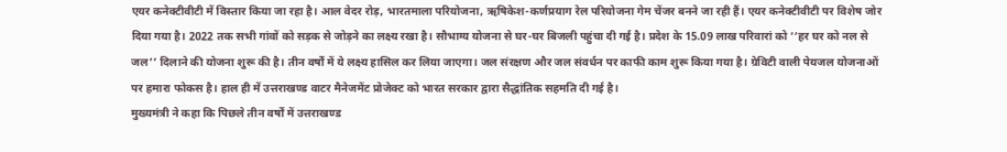एयर कनेक्टीवीटी में विस्तार किया जा रहा है। आल वेदर रोड़, भारतमाला परियोजना, ऋषिकेश-कर्णप्रयाग रेल परियोजना गेम चेंजर बनने जा रही हैं। एयर कनेक्टीवीटी पर विशेष जोर दिया गया है। 2022 तक सभी गांवों को सड़क से जोड़ने का लक्ष्य रखा है। सौभाग्य योजना से घर-घर बिजली पहुंचा दी गई है। प्रदेश के 15.09 लाख परिवारां को ‘‘हर घर को नल से जल’’ दिलाने की योजना शुरू की है। तीन वर्षों में ये लक्ष्य हासिल कर लिया जाएगा। जल संरक्षण और जल संवर्धन पर काफी काम शुरू किया गया है। ग्रेविटी वाली पेयजल योजनाओं पर हमारा फोकस है। हाल ही में उत्तराखण्ड वाटर मैनेजमेंट प्रोजेक्ट को भारत सरकार द्वारा सैद्धांतिक सहमति दी गई है।
मुख्यमंत्री ने कहा कि पिछले तीन वर्षों में उत्तराखण्ड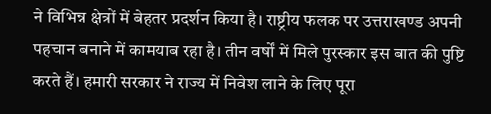ने विभिन्न क्षेत्रों में बेहतर प्रदर्शन किया है। राष्ट्रीय फलक पर उत्तराखण्ड अपनी पहचान बनाने में कामयाब रहा है। तीन वर्षों में मिले पुरस्कार इस बात की पुष्टि करते हैं। हमारी सरकार ने राज्य में निवेश लाने के लिए पूरा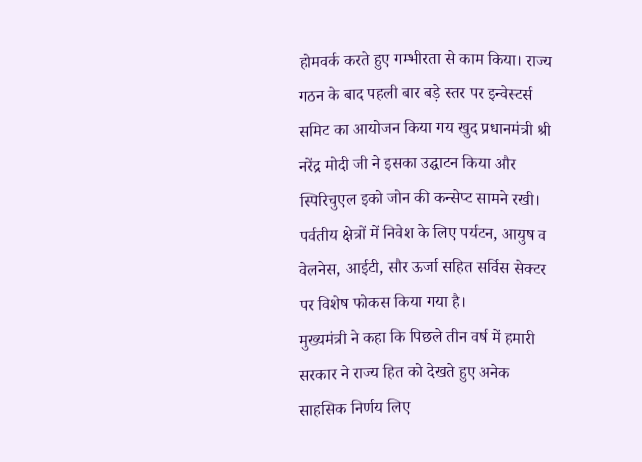होमवर्क करते हुए गम्भीरता से काम किया। राज्य गठन के बाद पहली बार बड़े स्तर पर इन्वेस्टर्स समिट का आयोजन किया गय खुद प्रधानमंत्री श्री नरेंद्र मोदी जी ने इसका उद्घाटन किया और स्पिरिचुएल इको जोन की कन्सेप्ट सामने रखी। पर्वतीय क्षेत्रों में निवेश के लिए पर्यटन, आयुष व वेलनेस, आईटी, सौर ऊर्जा सहित सर्विस सेक्टर पर विशेष फोकस किया गया है।
मुख्यमंत्री ने कहा कि पिछले तीन वर्ष में हमारी सरकार ने राज्य हित को देखते हुए अनेक साहसिक निर्णय लिए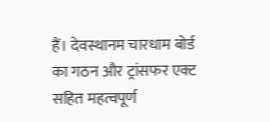हैं। देवस्थानम चारधाम बोर्ड का गठन और ट्रांसफर एक्ट सहित महत्वपूर्ण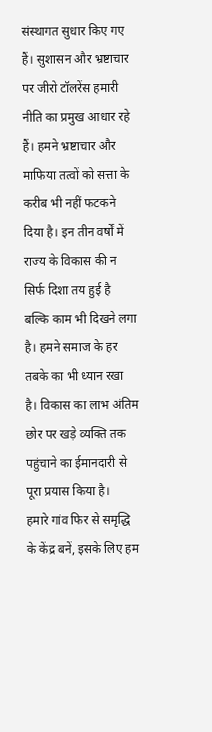संस्थागत सुधार किए गए हैं। सुशासन और भ्रष्टाचार पर जीरो टॉलरेंस हमारी नीति का प्रमुख आधार रहे हैं। हमने भ्रष्टाचार और माफिया तत्वों को सत्ता के करीब भी नहीं फटकने दिया है। इन तीन वर्षों में राज्य के विकास की न सिर्फ दिशा तय हुई है बल्कि काम भी दिखने लगा है। हमने समाज के हर तबके का भी ध्यान रखा है। विकास का लाभ अंतिम छोर पर खड़े व्यक्ति तक पहुंचाने का ईमानदारी से पूरा प्रयास किया है।
हमारे गांव फिर से समृद्धि के केंद्र बनें, इसके लिए हम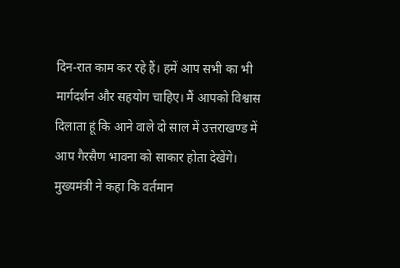दिन-रात काम कर रहे हैं। हमें आप सभी का भी मार्गदर्शन और सहयोग चाहिए। मैं आपको विश्वास दिलाता हूं कि आने वाले दो साल में उत्तराखण्ड में आप गैरसैण भावना को साकार होता देखेंगे।
मुख्यमंत्री ने कहा कि वर्तमान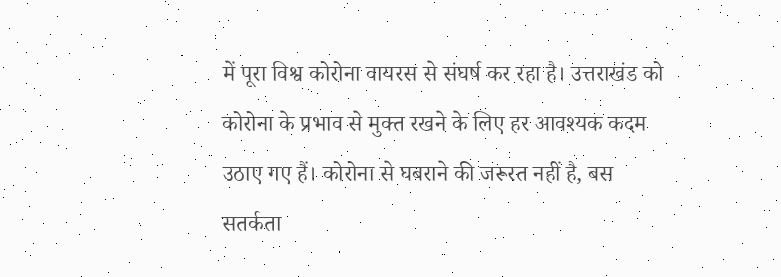में पूरा विश्व कोरोना वायरस से संघर्ष कर रहा है। उत्तराखंड को कोरोना के प्रभाव से मुक्त रखने के लिए हर आवश्यक कदम उठाए गए हैं। कोरोना से घबराने की जरूरत नहीं है, बस सतर्कता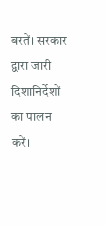बरतें। सरकार द्वारा जारी दिशानिर्देशों का पालन करें।